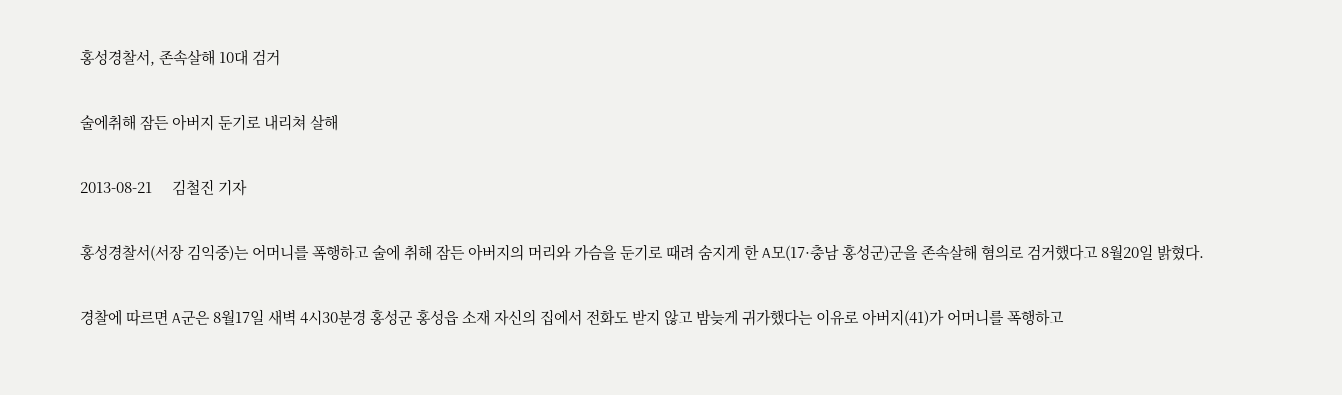홍성경찰서, 존속살해 10대 검거

술에취해 잠든 아버지 둔기로 내리쳐 살해

2013-08-21     김철진 기자

홍성경찰서(서장 김익중)는 어머니를 폭행하고 술에 취해 잠든 아버지의 머리와 가슴을 둔기로 때려 숨지게 한 A모(17·충남 홍성군)군을 존속살해 혐의로 검거했다고 8월20일 밝혔다.

경찰에 따르면 A군은 8월17일 새벽 4시30분경 홍성군 홍성읍 소재 자신의 집에서 전화도 받지 않고 밤늦게 귀가했다는 이유로 아버지(41)가 어머니를 폭행하고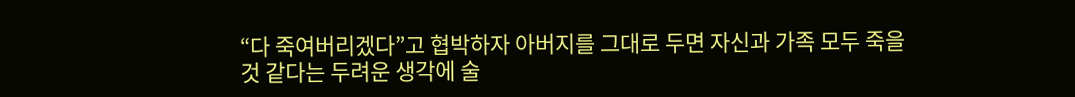“다 죽여버리겠다”고 협박하자 아버지를 그대로 두면 자신과 가족 모두 죽을 것 같다는 두려운 생각에 술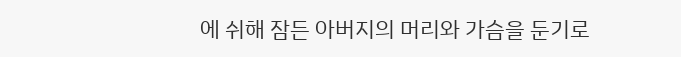에 쉬해 잠든 아버지의 머리와 가슴을 둔기로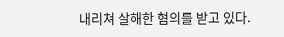내리쳐 살해한 혐의를 받고 있다.